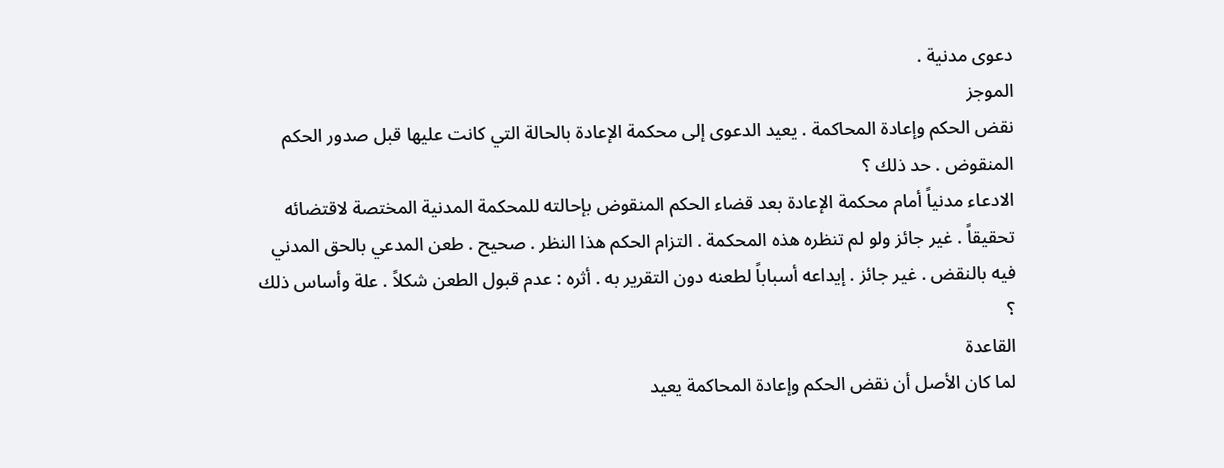دعوى مدنية .
الموجز
نقض الحكم وإعادة المحاكمة . يعيد الدعوى إلى محكمة الإعادة بالحالة التي كانت عليها قبل صدور الحكم المنقوض . حد ذلك ؟
الادعاء مدنياً أمام محكمة الإعادة بعد قضاء الحكم المنقوض بإحالته للمحكمة المدنية المختصة لاقتضائه تحقيقاً . غير جائز ولو لم تنظره هذه المحكمة . التزام الحكم هذا النظر . صحيح . طعن المدعي بالحق المدني فيه بالنقض . غير جائز . إيداعه أسباباً لطعنه دون التقرير به . أثره : عدم قبول الطعن شكلاً . علة وأساس ذلك ؟
القاعدة
لما كان الأصل أن نقض الحكم وإعادة المحاكمة يعيد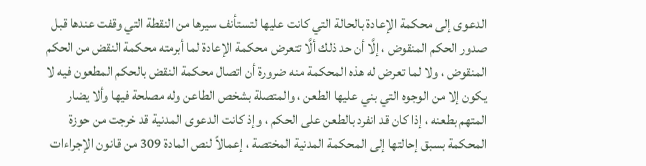الدعوى إلى محكمة الإعادة بالحالة التي كانت عليها لتستأنف سيرها من النقطة التي وقفت عندها قبل صدور الحكم المنقوض ، إلَّا أن حد ذلك ألَّا تتعرض محكمة الإعادة لما أبرمته محكمة النقض من الحكم المنقوض ، ولا لما تعرض له هذه المحكمة منه ضرورة أن اتصال محكمة النقض بالحكم المطعون فيه لا يكون إلا من الوجوه التي بني عليها الطعن ، والمتصلة بشخص الطاعن وله مصلحة فيها وألا يضار المتهم بطعنه ، إذا كان قد انفرد بالطعن على الحكم ، وإذ كانت الدعوى المدنية قد خرجت من حوزة المحكمة بسبق إحالتها إلى المحكمة المدنية المختصة ، إعمالاً لنص المادة 309 من قانون الإجراءات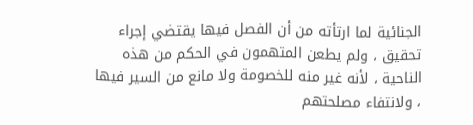الجنائية لما ارتأته من أن الفصل فيها يقتضي إجراء تحقيق ، ولم يطعن المتهمون في الحكم من هذه الناحية ، لأنه غير منه للخصومة ولا مانع من السير فيها ، ولانتفاء مصلحتهم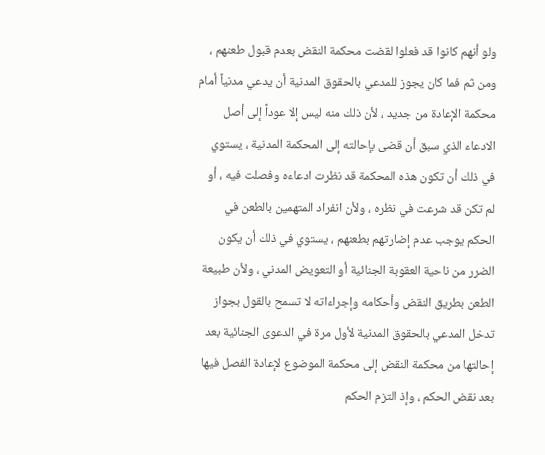ولو أنهم كانوا قد فعلوا لقضت محكمة النقض بعدم قبول طعنهم ، ومن ثم فما كان يجوز للمدعي بالحقوق المدنية أن يدعي مدنياً أمام محكمة الإعادة من جديد ، لأن ذلك منه ليس إلا عوداً إلى أصل الادعاء الذي سبق أن قضى بإحالته إلى المحكمة المدنية ، يستوي في ذلك أن تكون هذه المحكمة قد نظرت ادعاءه وفصلت فيه ، أو لم تكن قد شرعت في نظره ، ولأن انفراد المتهمين بالطعن في الحكم يوجب عدم إضارتهم بطعنهم ، يستوي في ذلك أن يكون الضرر من ناحية العقوبة الجنائية أو التعويض المدني ، ولأن طبيعة الطعن بطريق النقض وأحكامه وإجراءاته لا تسمح بالقول بجواز تدخل المدعي بالحقوق المدنية لأول مرة في الدعوى الجنائية بعد إحالتها من محكمة النقض إلى محكمة الموضوع لإعادة الفصل فيها بعد نقض الحكم ، وإذ التزم الحكم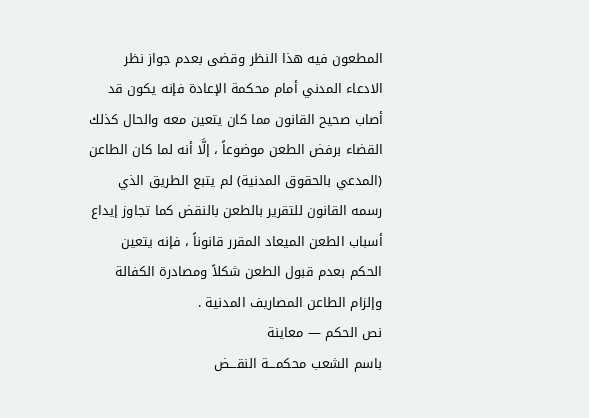المطعون فيه هذا النظر وقضى بعدم جواز نظر الادعاء المدني أمام محكمة الإعادة فإنه يكون قد أصاب صحيح القانون مما كان يتعين معه والحال كذلك القضاء برفض الطعن موضوعاً ، إلَّا أنه لما كان الطاعن (المدعي بالحقوق المدنية) لم يتبع الطريق الذي رسمه القانون للتقرير بالطعن بالنقض كما تجاوز إيداع أسباب الطعن الميعاد المقرر قانوناً ، فإنه يتعين الحكم بعدم قبول الطعن شكلاً ومصادرة الكفالة وإلزام الطاعن المصاريف المدنية .
نص الحكم — معاينة
باسم الشعب محكمـــة النقـــض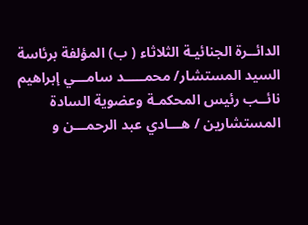الدائــرة الجنائيـة الثلاثاء ( ب) المؤلفة برئاسة السيد المستشار/ محمـــــد سامـــي إبراهيم نائــب رئيس المحكمـة وعضوية السادة المستشارين / هـــادي عبد الرحمـــن و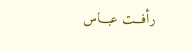رأفـــت عبـــاس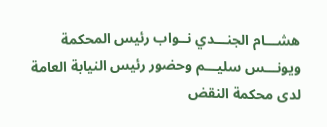هشـــام الجنـــدي نــواب رئيس المحكمة ويونـــس سليـــم وحضور رئيس النيابة العامة لدى محكمة النقض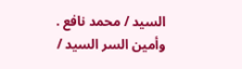السيد / محمد نافع . وأمين السر السيد /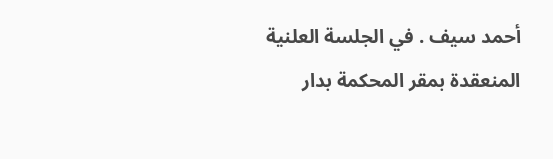أحمد سيف . في الجلسة العلنية المنعقدة بمقر المحكمة بدار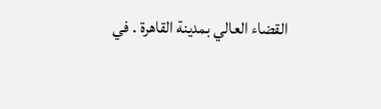القضاء العالي بمدينة القاهرة . في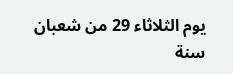يوم الثلاثاء 29 من شعبان سنة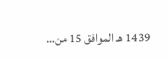1439 هـ الموافق 15 من…